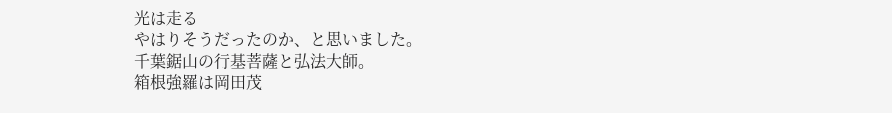光は走る
やはりそうだったのか、と思いました。
千葉鋸山の行基菩薩と弘法大師。
箱根強羅は岡田茂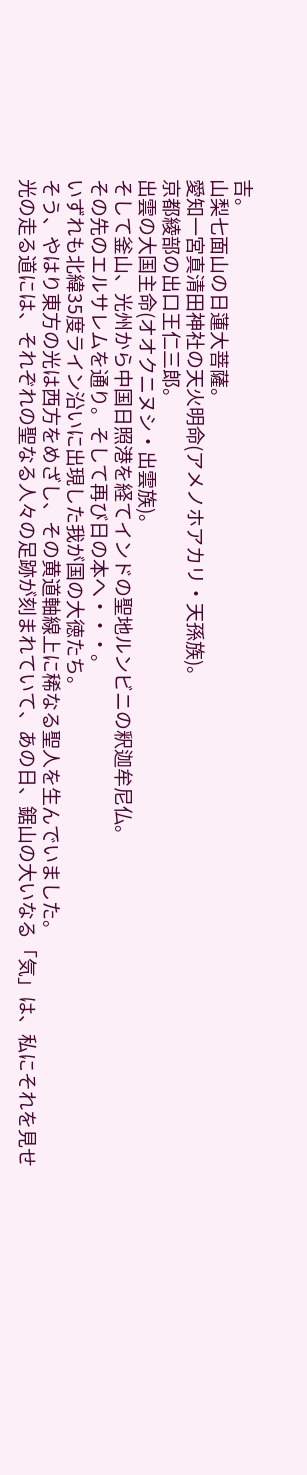吉。
山梨七面山の日蓮大菩薩。
愛知一宮真清田神社の天火明命(アメノホアカリ・天孫族)。
京都綾部の出口王仁三郎。
出雲の大国主命(オオクニヌシ・出雲族)。
そして釜山、光州から中国日照港を経てインドの聖地ルンビニの釈迦牟尼仏。
その先のエルサレムを通り。そして再び日の本へ・・・。
いずれも北緯35度ライン沿いに出現した我が国の大徳たち。
そう、やはり東方の光は西方をめざし、その黄道軸線上に稀なる聖人を生んでいました。
光の走る道には、それぞれの聖なる人々の足跡が刻まれていて、あの日、鋸山の大いなる「気」は、私にそれを見せ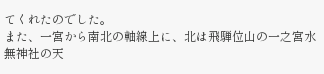てくれたのでした。
また、一宮から南北の軸線上に、北は飛騨位山の一之宮水無神社の天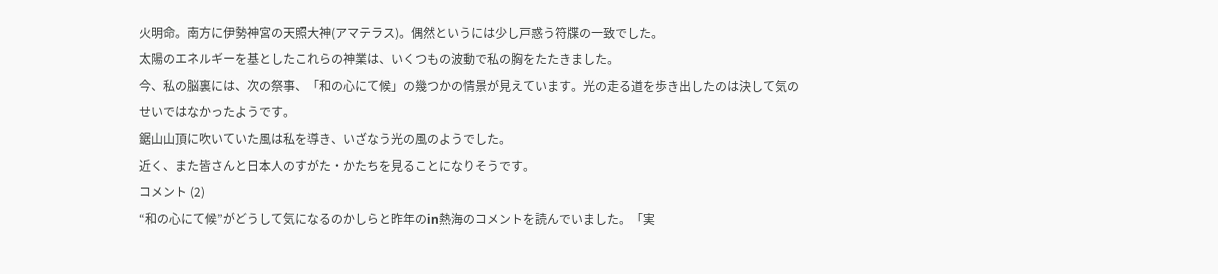火明命。南方に伊勢神宮の天照大神(アマテラス)。偶然というには少し戸惑う符牒の一致でした。
太陽のエネルギーを基としたこれらの神業は、いくつもの波動で私の胸をたたきました。
今、私の脳裏には、次の祭事、「和の心にて候」の幾つかの情景が見えています。光の走る道を歩き出したのは決して気のせいではなかったようです。
鋸山山頂に吹いていた風は私を導き、いざなう光の風のようでした。
近く、また皆さんと日本人のすがた・かたちを見ることになりそうです。
コメント (2)
“和の心にて候”がどうして気になるのかしらと昨年のin熱海のコメントを読んでいました。「実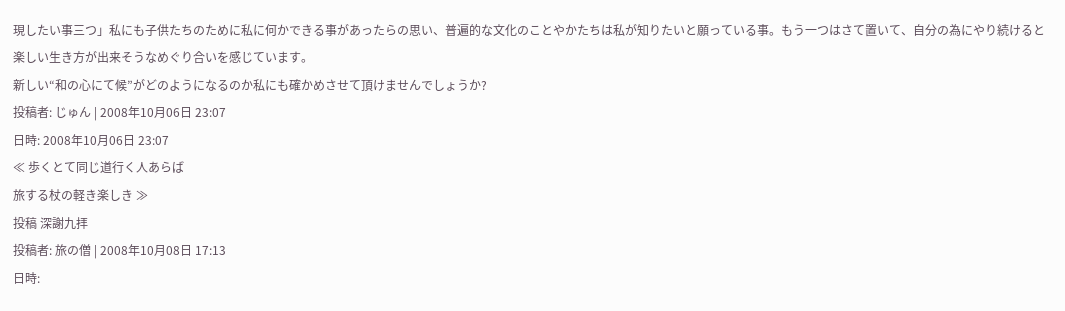現したい事三つ」私にも子供たちのために私に何かできる事があったらの思い、普遍的な文化のことやかたちは私が知りたいと願っている事。もう一つはさて置いて、自分の為にやり続けると楽しい生き方が出来そうなめぐり合いを感じています。
新しい“和の心にて候”がどのようになるのか私にも確かめさせて頂けませんでしょうか?
投稿者: じゅん | 2008年10月06日 23:07
日時: 2008年10月06日 23:07
≪ 歩くとて同じ道行く人あらば
旅する杖の軽き楽しき ≫
投稿 深謝九拝
投稿者: 旅の僧 | 2008年10月08日 17:13
日時: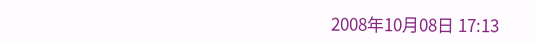2008年10月08日 17:13